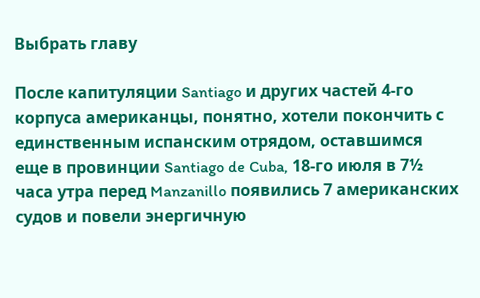Выбрать главу

После капитуляции Santiago и других частей 4-го корпуса американцы, понятно, хотели покончить с единственным испанским отрядом, оставшимся еще в провинции Santiago de Cuba, 18-го июля в 7½ часа утра перед Manzanillo появились 7 американских судов и повели энергичную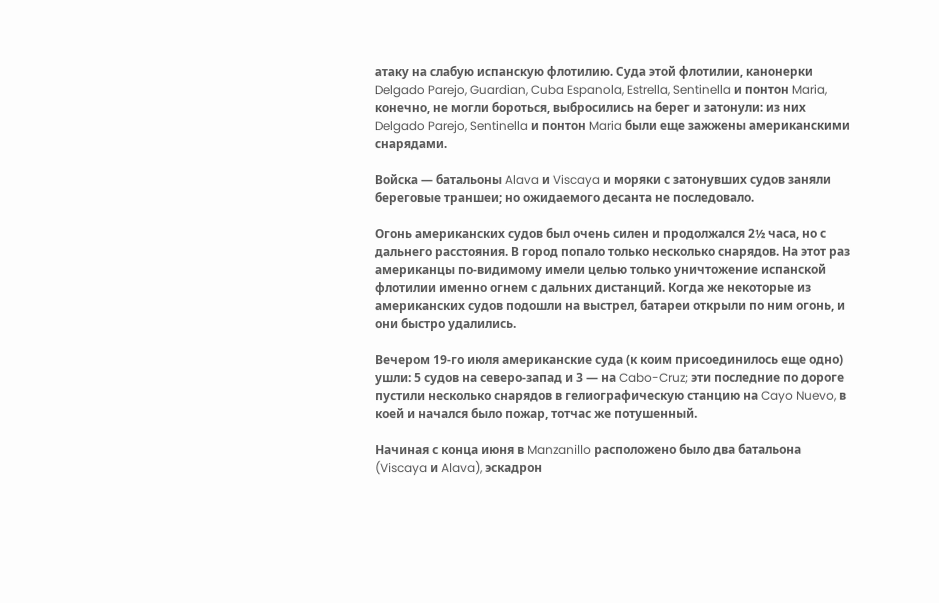атаку на слабую испанскую флотилию. Суда этой флотилии, канонерки Delgado Parejo, Guardian, Cuba Espanola, Estrella, Sentinella и понтон Maria, конечно, не могли бороться, выбросились на берег и затонули: из них Delgado Parejo, Sentinella и понтон Maria были еще зажжены американскими снарядами.

Войска — батальоны Alava и Viscaya и моряки с затонувших судов заняли береговые траншеи; но ожидаемого десанта не последовало.

Огонь американских судов был очень силен и продолжался 2½ часа, но с дальнего расстояния. В город попало только несколько снарядов. На этот раз американцы по-видимому имели целью только уничтожение испанской флотилии именно огнем с дальних дистанций. Когда же некоторые из американских судов подошли на выстрел, батареи открыли по ним огонь, и они быстро удалились.

Вечером 19-го июля американские суда (к коим присоединилось еще одно) ушли: 5 судов на северо-запад и 3 — на Cabo-Cruz; эти последние по дороге пустили несколько снарядов в гелиографическую станцию на Cayo Nuevo, в коей и начался было пожар, тотчас же потушенный.

Начиная с конца июня в Manzanillo расположено было два батальона (Viscaya и Alava), эскадрон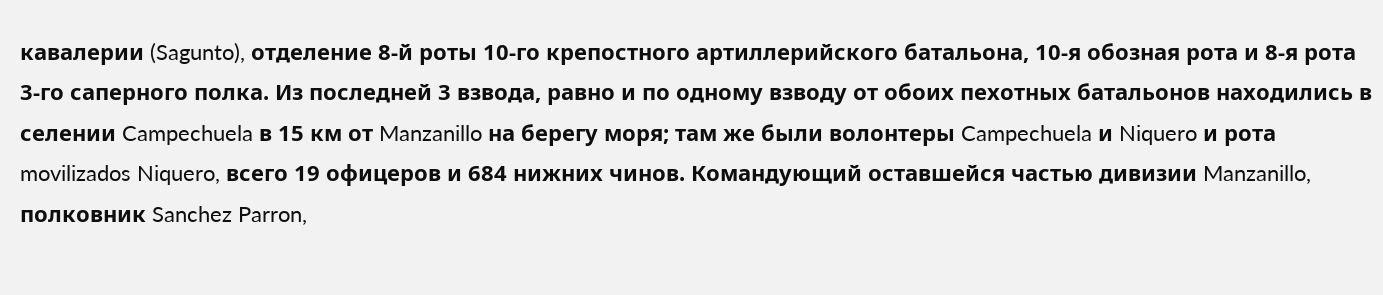кавалерии (Sagunto), отделение 8-й роты 10-го крепостного артиллерийского батальона, 10-я обозная рота и 8-я рота 3-го саперного полка. Из последней 3 взвода, равно и по одному взводу от обоих пехотных батальонов находились в селении Campechuela в 15 км от Manzanillo на берегу моря; там же были волонтеры Campechuela и Niquero и рота movilizados Niquero, всего 19 офицеров и 684 нижних чинов. Командующий оставшейся частью дивизии Manzanillo, полковник Sanchez Parron,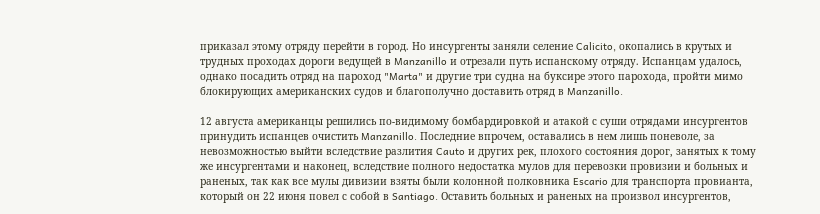приказал этому отряду перейти в город. Но инсургенты заняли селение Calicito, окопались в крутых и трудных проходах дороги ведущей в Manzanillo и отрезали путь испанскому отряду. Испанцам удалось, однако посадить отряд на пароход "Marta" и другие три судна на буксире этого парохода, пройти мимо блокирующих американских судов и благополучно доставить отряд в Manzanillo.

12 августа американцы решились по-видимому бомбардировкой и атакой с суши отрядами инсургентов принудить испанцев очистить Manzanillo. Последние впрочем, оставались в нем лишь поневоле, за невозможностью выйти вследствие разлития Cauto и других рек, плохого состояния дорог, занятых к тому же инсургентами и наконец, вследствие полного недостатка мулов для перевозки провизии и больных и раненых, так как все мулы дивизии взяты были колонной полковника Escario для транспорта провианта, который он 22 июня повел с собой в Santiago. Оставить больных и раненых на произвол инсургентов,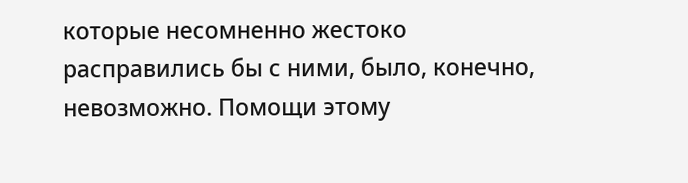которые несомненно жестоко расправились бы с ними, было, конечно, невозможно. Помощи этому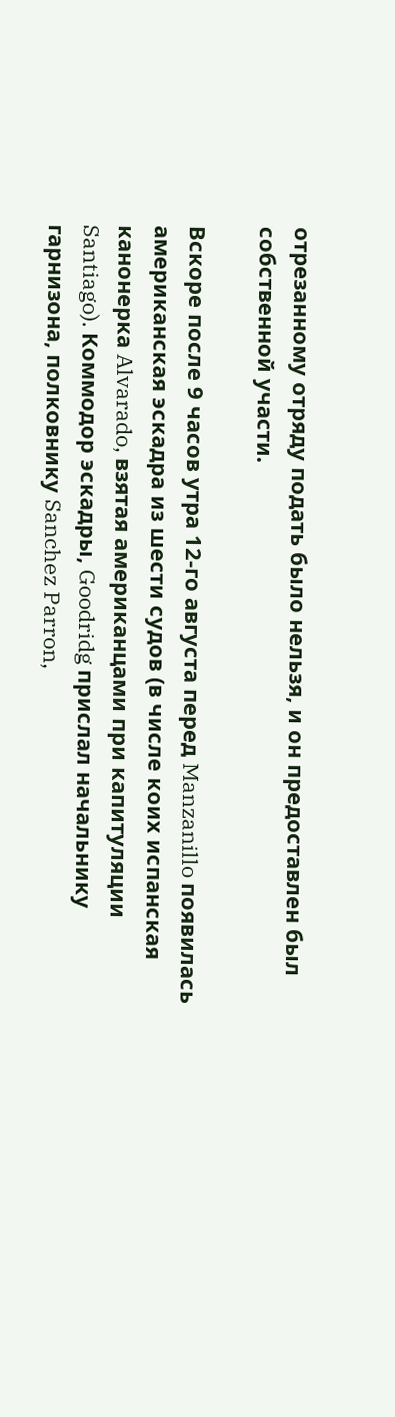отрезанному отряду подать было нельзя, и он предоставлен был собственной участи.

Вскоре после 9 часов утра 12-го августа перед Manzanillo появилась американская эскадра из шести судов (в числе коих испанская канонерка Alvarado, взятая американцами при капитуляции Santiago). Коммодор эскадры, Goodridg прислал начальнику гарнизона, полковнику Sanchez Parron,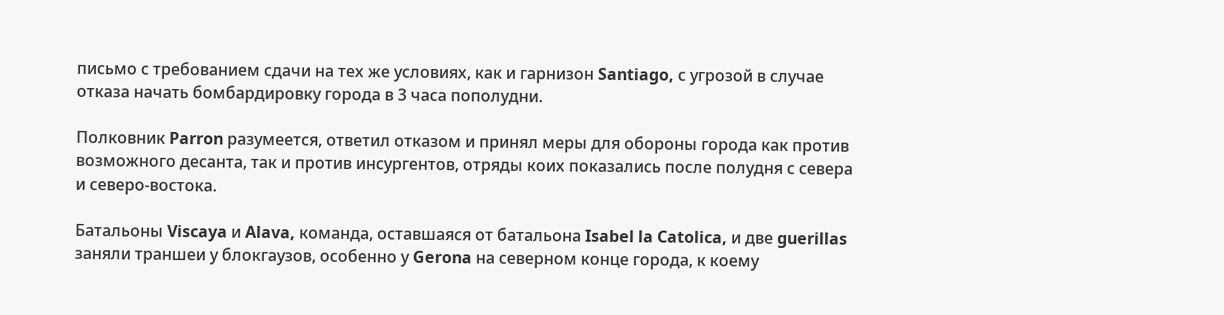письмо с требованием сдачи на тех же условиях, как и гарнизон Santiago, с угрозой в случае отказа начать бомбардировку города в 3 часа пополудни.

Полковник Parron разумеется, ответил отказом и принял меры для обороны города как против возможного десанта, так и против инсургентов, отряды коих показались после полудня с севера и северо-востока.

Батальоны Viscaya и Alava, команда, оставшаяся от батальона Isabel la Catolica, и две guerillas заняли траншеи у блокгаузов, особенно у Gerona на северном конце города, к коему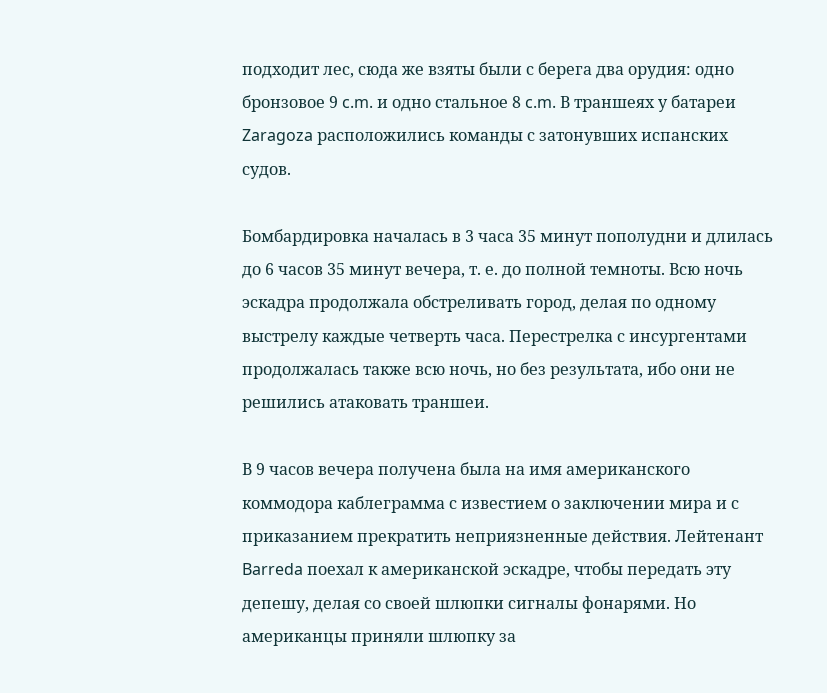подходит лес, сюда же взяты были с берега два орудия: одно бронзовое 9 c.m. и одно стальное 8 c.m. В траншеях у батареи Zaragoza расположились команды с затонувших испанских судов.

Бомбардировка началась в 3 часа 35 минут пополудни и длилась до 6 часов 35 минут вечера, т. е. до полной темноты. Всю ночь эскадра продолжала обстреливать город, делая по одному выстрелу каждые четверть часа. Перестрелка с инсургентами продолжалась также всю ночь, но без результата, ибо они не решились атаковать траншеи.

В 9 часов вечера получена была на имя американского коммодора каблеграмма с известием о заключении мира и с приказанием прекратить неприязненные действия. Лейтенант Barreda поехал к американской эскадре, чтобы передать эту депешу, делая со своей шлюпки сигналы фонарями. Но американцы приняли шлюпку за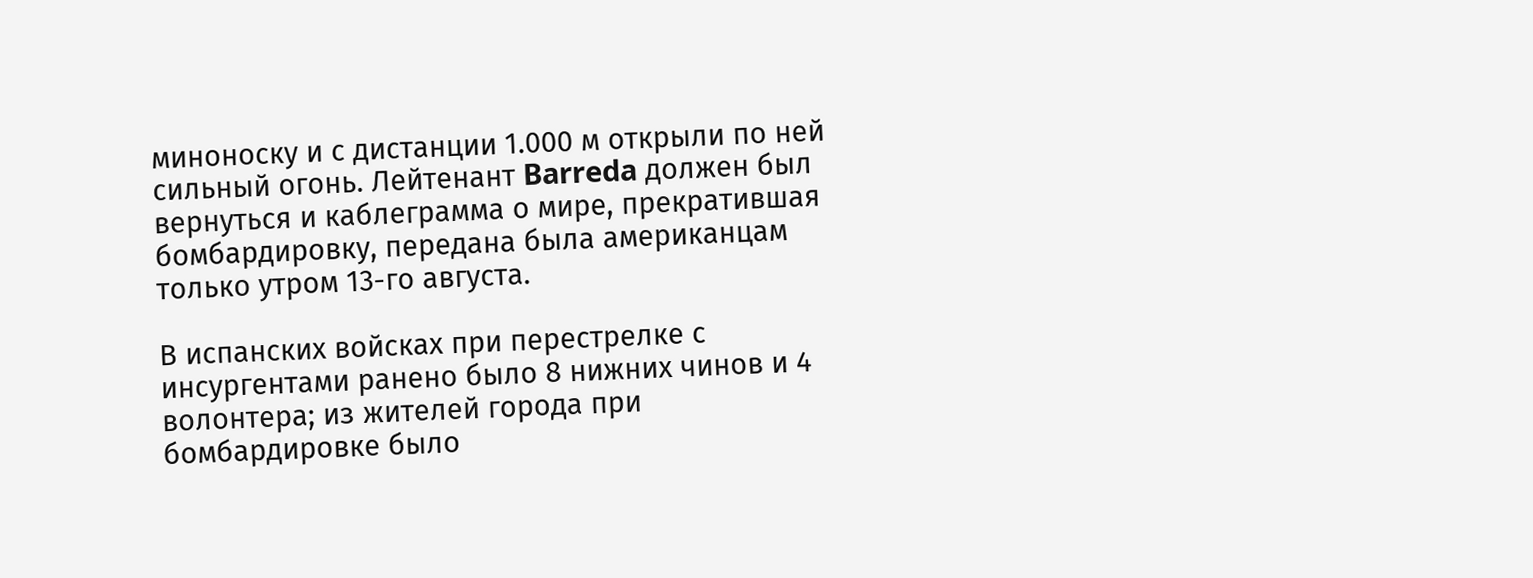миноноску и с дистанции 1.000 м открыли по ней сильный огонь. Лейтенант Barreda должен был вернуться и каблеграмма о мире, прекратившая бомбардировку, передана была американцам только утром 13-го августа.

В испанских войсках при перестрелке с инсургентами ранено было 8 нижних чинов и 4 волонтера; из жителей города при бомбардировке было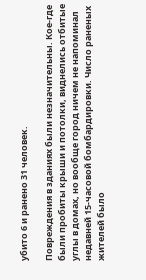убито 6 и ранено 31 человек.

Повреждения в зданиях были незначительны. Кое-где были пробиты крыши и потолки, виднелись отбитые углы в домах, но вообще город ничем не напоминал недавней 15-часовой бомбардировки. Число раненых жителей было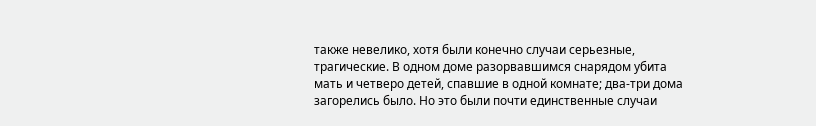также невелико, хотя были конечно случаи серьезные, трагические. В одном доме разорвавшимся снарядом убита мать и четверо детей, спавшие в одной комнате; два-три дома загорелись было. Но это были почти единственные случаи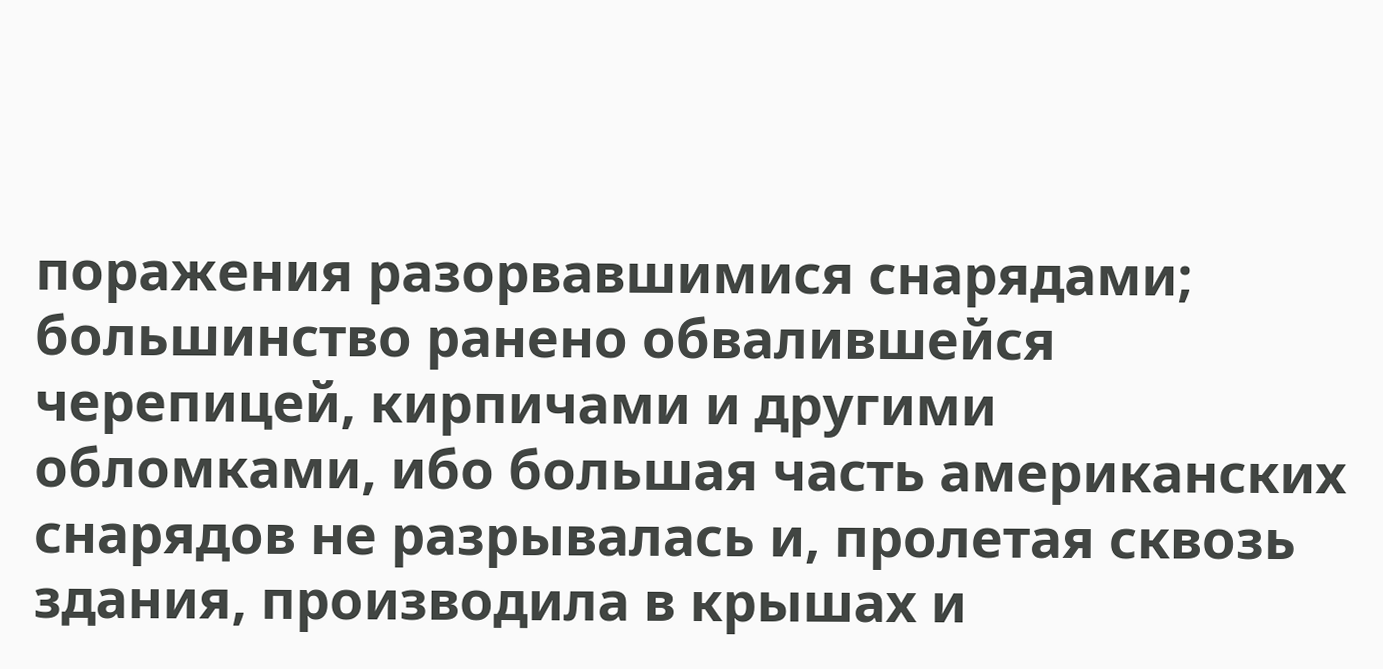поражения разорвавшимися снарядами; большинство ранено обвалившейся черепицей, кирпичами и другими обломками, ибо большая часть американских снарядов не разрывалась и, пролетая сквозь здания, производила в крышах и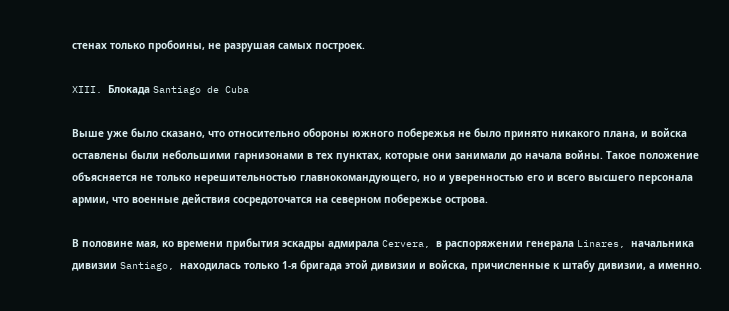стенах только пробоины, не разрушая самых построек.

XIII. Блокада Santiago de Cuba

Выше уже было сказано, что относительно обороны южного побережья не было принято никакого плана, и войска оставлены были небольшими гарнизонами в тех пунктах, которые они занимали до начала войны. Такое положение объясняется не только нерешительностью главнокомандующего, но и уверенностью его и всего высшего персонала армии, что военные действия сосредоточатся на северном побережье острова.

В половине мая, ко времени прибытия эскадры адмирала Cervera, в распоряжении генерала Linares, начальника дивизии Santiago, находилась только 1-я бригада этой дивизии и войска, причисленные к штабу дивизии, а именно.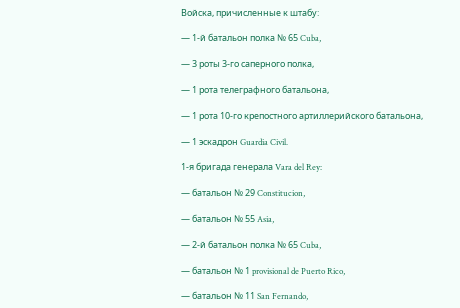Войска, причисленные к штабу:

— 1-й батальон полка № 65 Cuba,

— 3 роты 3-го саперного полка,

— 1 рота телеграфного батальона,

— 1 рота 10-го крепостного артиллерийского батальона,

— 1 эскадрон Guardia Civil.

1-я бригада генерала Vara del Rey:

— батальон № 29 Constitucion,

— батальон № 55 Asia,

— 2-й батальон полка № 65 Cuba,

— батальон № 1 provisional de Puerto Rico,

— батальон № 11 San Fernando,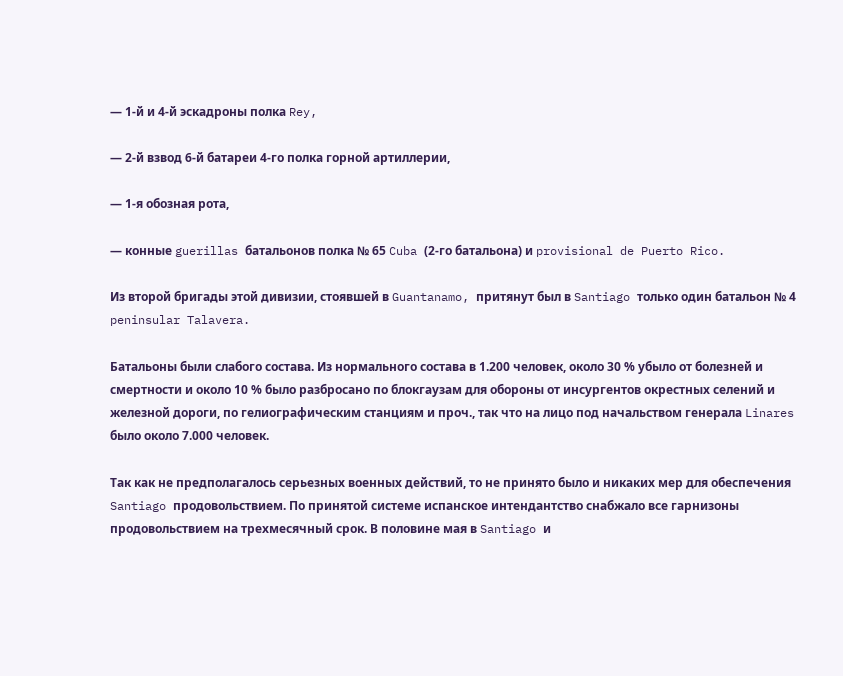— 1-й и 4-й эскадроны полка Rey,

— 2-й взвод 6-й батареи 4-го полка горной артиллерии,

— 1-я обозная рота,

— конные guerillas батальонов полка № 65 Cuba (2-го батальона) и provisional de Puerto Rico.

Из второй бригады этой дивизии, стоявшей в Guantanamo, притянут был в Santiago только один батальон № 4 peninsular Talavera.

Батальоны были слабого состава. Из нормального состава в 1.200 человек, около 30 % убыло от болезней и смертности и около 10 % было разбросано по блокгаузам для обороны от инсургентов окрестных селений и железной дороги, по гелиографическим станциям и проч., так что на лицо под начальством генерала Linares было около 7.000 человек.

Так как не предполагалось серьезных военных действий, то не принято было и никаких мер для обеспечения Santiago продовольствием. По принятой системе испанское интендантство снабжало все гарнизоны продовольствием на трехмесячный срок. В половине мая в Santiago и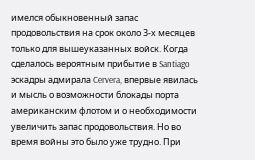имелся обыкновенный запас продовольствия на срок около 3-х месяцев только для вышеуказанных войск. Когда сделалось вероятным прибытие в Santiago эскадры адмирала Cervera, впервые явилась и мысль о возможности блокады порта американским флотом и о необходимости увеличить запас продовольствия. Но во время войны это было уже трудно. При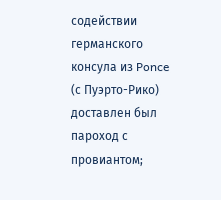содействии германского консула из Ponce (с Пуэрто-Рико) доставлен был пароход с провиантом;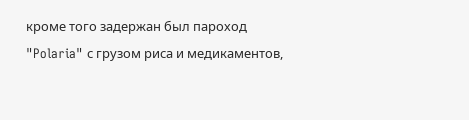кроме того задержан был пароход "Polaria" с грузом риса и медикаментов,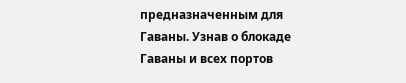предназначенным для Гаваны. Узнав о блокаде Гаваны и всех портов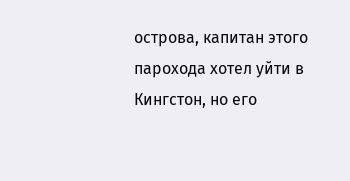острова, капитан этого парохода хотел уйти в Кингстон, но его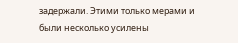задержали. Этими только мерами и были несколько усилены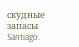скудные запасы Santiago.